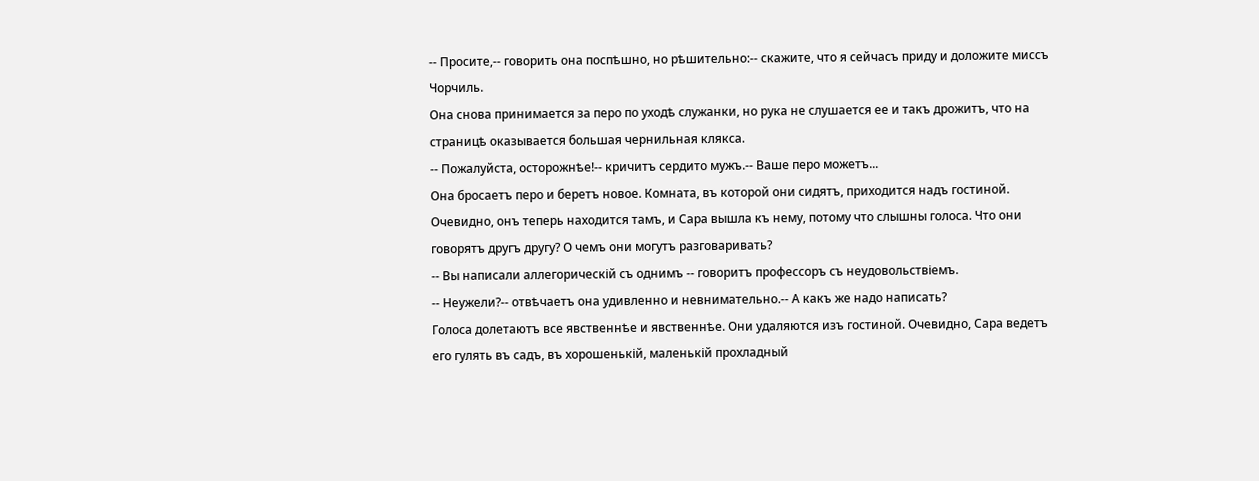-- Просите,-- говорить она поспѣшно, но рѣшительно:-- скажите, что я сейчасъ приду и доложите миссъ Чорчиль.
Она снова принимается за перо по уходѣ служанки, но рука не слушается ее и такъ дрожитъ, что на страницѣ оказывается большая чернильная клякса.
-- Пожалуйста, осторожнѣе!-- кричитъ сердито мужъ.-- Ваше перо можетъ...
Она бросаетъ перо и беретъ новое. Комната, въ которой они сидятъ, приходится надъ гостиной. Очевидно, онъ теперь находится тамъ, и Сара вышла къ нему, потому что слышны голоса. Что они говорятъ другъ другу? О чемъ они могутъ разговаривать?
-- Вы написали аллегорическій съ однимъ -- говоритъ профессоръ съ неудовольствіемъ.
-- Неужели?-- отвѣчаетъ она удивленно и невнимательно.-- А какъ же надо написать?
Голоса долетаютъ все явственнѣе и явственнѣе. Они удаляются изъ гостиной. Очевидно, Сара ведетъ его гулять въ садъ, въ хорошенькій, маленькій прохладный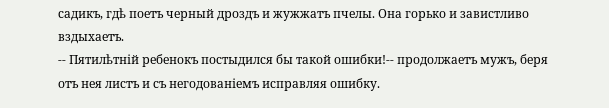садикъ, гдѣ поетъ черный дроздъ и жужжатъ пчелы. Она горько и завистливо вздыхаетъ.
-- Пятилѣтній ребенокъ постыдился бы такой ошибки!-- продолжаетъ мужъ, беря отъ нея листъ и съ негодованіемъ исправляя ошибку.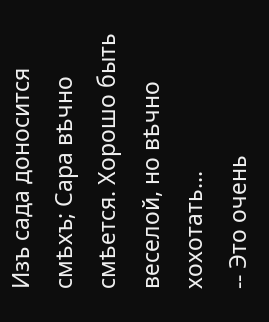Изъ сада доносится смѣхъ; Сара вѣчно смѣется. Хорошо быть веселой, но вѣчно хохотать...
-- Это очень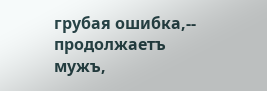грубая ошибка,-- продолжаетъ мужъ,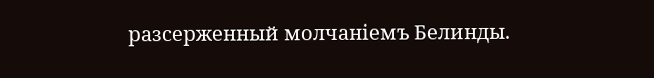разсерженный молчаніемъ Белинды.